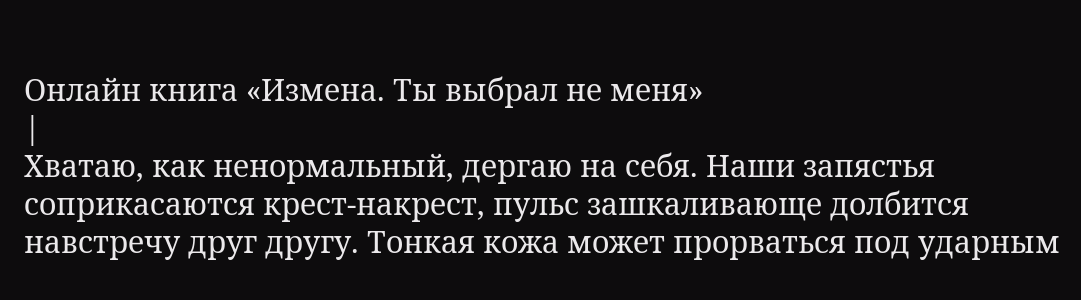Онлайн книга «Измена. Ты выбрал не меня»
|
Хватаю, как ненормальный, дергаю на себя. Наши запястья соприкасаются крест-накрест, пульс зашкаливающе долбится навстречу друг другу. Тонкая кожа может прорваться под ударным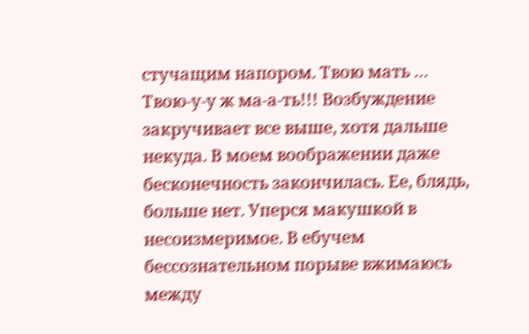стучащим напором. Твою мать … Твою-у-у ж ма-а-ть!!! Возбуждение закручивает все выше, хотя дальше некуда. В моем воображении даже бесконечность закончилась. Ее, блядь, больше нет. Уперся макушкой в несоизмеримое. В ебучем бессознательном порыве вжимаюсь между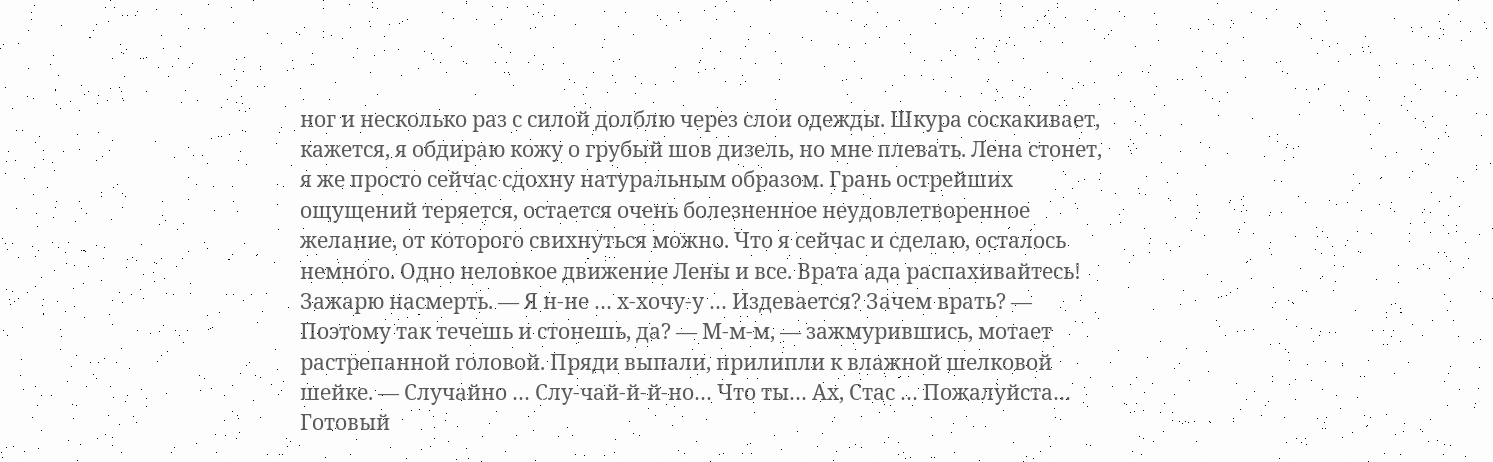ног и несколько раз с силой долблю через слои одежды. Шкура соскакивает, кажется, я обдираю кожу о грубый шов дизель, но мне плевать. Лена стонет, я же просто сейчас сдохну натуральным образом. Грань острейших ощущений теряется, остается очень болезненное неудовлетворенное желание, от которого свихнуться можно. Что я сейчас и сделаю, осталось немного. Одно неловкое движение Лены и все. Врата ада распахивайтесь! Зажарю насмерть. — Я н-не … х-хочу-у … Издевается? Зачем врать? — Поэтому так течешь и стонешь, да? — М-м-м, — зажмурившись, мотает растрепанной головой. Пряди выпали, прилипли к влажной шелковой шейке. — Случайно … Слу-чай-й-й-но… Что ты… Ах, Стас … Пожалуйста… Готовый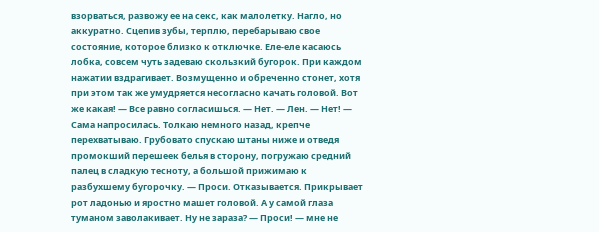взорваться, развожу ее на секс, как малолетку. Нагло, но аккуратно. Сцепив зубы, терплю, перебарываю свое состояние, которое близко к отключке. Еле-еле касаюсь лобка, совсем чуть задеваю скользкий бугорок. При каждом нажатии вздрагивает. Возмущенно и обреченно стонет, хотя при этом так же умудряется несогласно качать головой. Вот же какая! — Все равно согласишься. — Нет. — Лен. — Нет! — Сама напросилась. Толкаю немного назад, крепче перехватываю. Грубовато спускаю штаны ниже и отведя промокший перешеек белья в сторону, погружаю средний палец в сладкую тесноту, а большой прижимаю к разбухшему бугорочку. — Проси. Отказывается. Прикрывает рот ладонью и яростно машет головой. А у самой глаза туманом заволакивает. Ну не зараза? — Проси! — мне не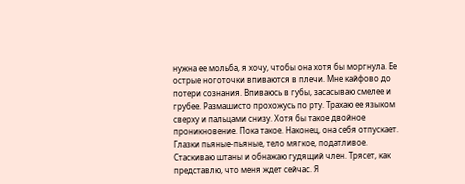нужна ее мольба, я хочу, чтобы она хотя бы моргнула. Ее острые ноготочки впиваются в плечи. Мне кайфово до потери сознания. Впиваюсь в губы, засасываю смелее и грубее. Размашисто прохожусь по рту. Трахаю ее языком сверху и пальцами снизу. Хотя бы такое двойное проникновение. Пока такое. Наконец, она себя отпускает. Глазки пьяные-пьяные, тело мягкое, податливое. Стаскиваю штаны и обнажаю гудящий член. Трясет, как представлю, что меня ждет сейчас. Я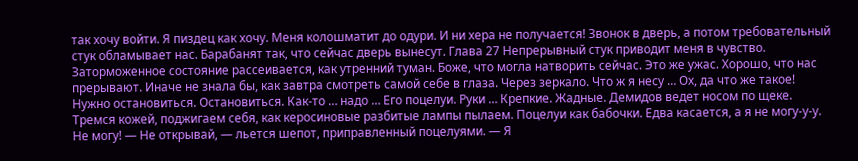так хочу войти. Я пиздец как хочу. Меня колошматит до одури. И ни хера не получается! Звонок в дверь, а потом требовательный стук обламывает нас. Барабанят так, что сейчас дверь вынесут. Глава 27 Непрерывный стук приводит меня в чувство. Заторможенное состояние рассеивается, как утренний туман. Боже, что могла натворить сейчас. Это же ужас. Хорошо, что нас прерывают. Иначе не знала бы, как завтра смотреть самой себе в глаза. Через зеркало. Что ж я несу … Ох, да что же такое! Нужно остановиться. Остановиться. Как-то … надо … Его поцелуи. Руки … Крепкие. Жадные. Демидов ведет носом по щеке. Тремся кожей, поджигаем себя, как керосиновые разбитые лампы пылаем. Поцелуи как бабочки. Едва касается, а я не могу-у-у. Не могу! — Не открывай, — льется шепот, приправленный поцелуями. — Я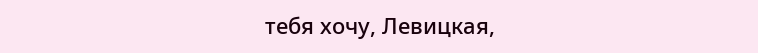тебя хочу, Левицкая,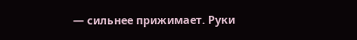— сильнее прижимает. Руки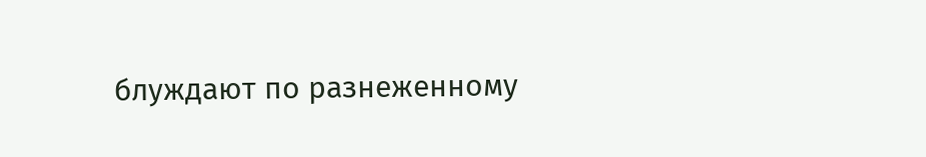блуждают по разнеженному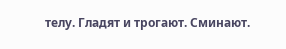телу. Гладят и трогают. Сминают.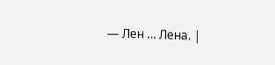— Лен … Лена. |